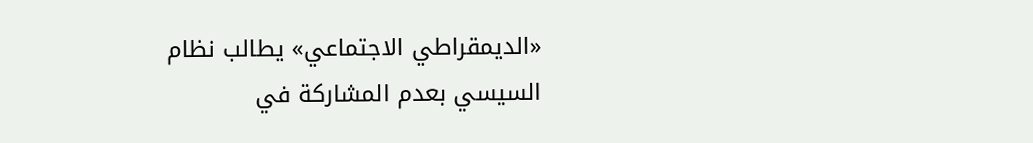«الديمقراطي الاجتماعي» يطالب نظام السيسي بعدم المشاركة في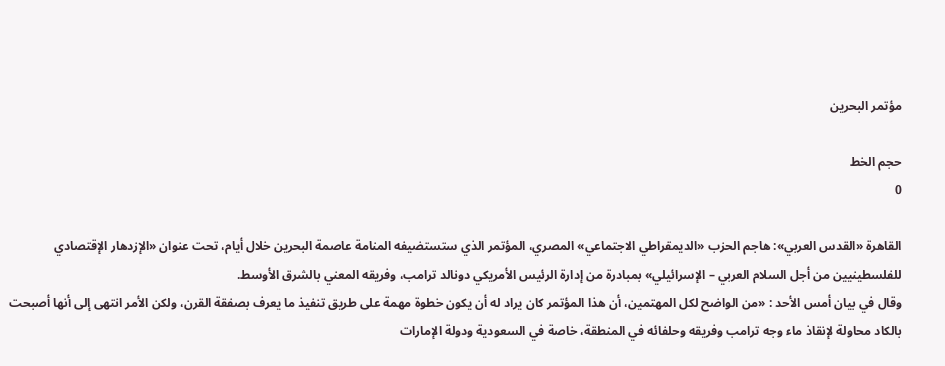مؤتمر البحرين

حجم الخط
0

القاهرة «القدس العربي»: هاجم الحزب «الديمقراطي الاجتماعي» المصري، المؤتمر الذي ستستضيفه المنامة عاصمة البحرين خلال أيام، تحت عنوان «الإزدهار الإقتصادي للفلسطينيين من أجل السلام العربي – الإسرائيلي» بمبادرة من إدارة الرئيس الأمريكي دونالد ترامب، وفريقه المعني بالشرق الأوسط.
وقال في بيان أمس الأحد : «من الواضح لكل المهتمين، أن هذا المؤتمر كان يراد له أن يكون خطوة مهمة على طريق تنفيذ ما يعرف بصفقة القرن، ولكن الأمر انتهى إلى أنها أصبحت بالكاد محاولة لإنقاذ ماء وجه ترامب وفريقه وحلفائه في المنطقة، خاصة في السعودية ودولة الإمارات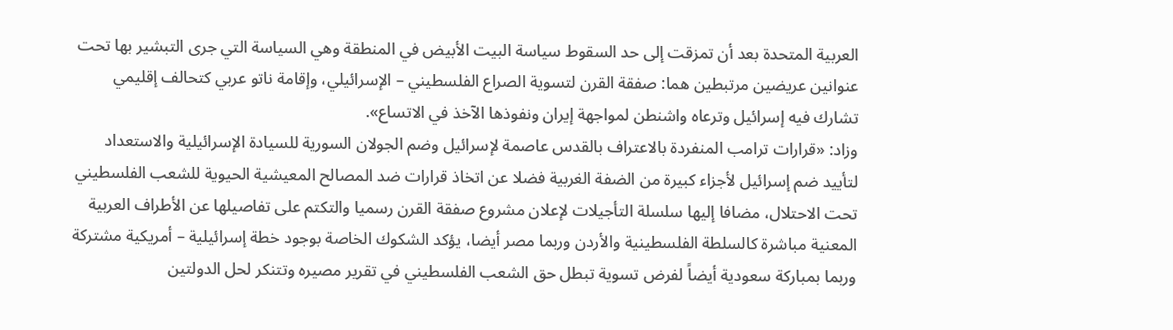العربية المتحدة بعد أن تمزقت إلى حد السقوط سياسة البيت الأبيض في المنطقة وهي السياسة التي جرى التبشير بها تحت عنوانين عريضين مرتبطين هما: صفقة القرن لتسوية الصراع الفلسطيني – الإسرائيلي، وإقامة ناتو عربي كتحالف إقليمي تشارك فيه إسرائيل وترعاه واشنطن لمواجهة إيران ونفوذها الآخذ في الاتساع».
وزاد: «قرارات ترامب المنفردة بالاعتراف بالقدس عاصمة لإسرائيل وضم الجولان السورية للسيادة الإسرائيلية والاستعداد لتأييد ضم إسرائيل لأجزاء كبيرة من الضفة الغربية فضلا عن اتخاذ قرارات ضد المصالح المعيشية الحيوية للشعب الفلسطيني تحت الاحتلال، مضافا إليها سلسلة التأجيلات لإعلان مشروع صفقة القرن رسميا والتكتم على تفاصيلها عن الأطراف العربية المعنية مباشرة كالسلطة الفلسطينية والأردن وربما مصر أيضا، يؤكد الشكوك الخاصة بوجود خطة إسرائيلية – أمريكية مشتركة وربما بمباركة سعودية أيضاً لفرض تسوية تبطل حق الشعب الفلسطيني في تقرير مصيره وتتنكر لحل الدولتين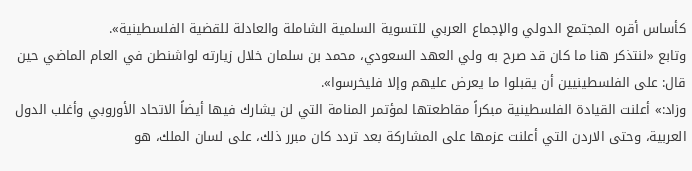كأساس أقره المجتمع الدولي والإجماع العربي للتسوية السلمية الشاملة والعادلة للقضية الفلسطينية».
وتابع «لنتذكر هنا ما كان قد صرح به ولي العهد السعودي، محمد بن سلمان خلال زيارته لواشنطن في العام الماضي حين قال: على الفلسطينيين أن يقبلوا ما يعرض عليهم وإلا فليخرسوا».
وزاد:» أعلنت القيادة الفلسطينية مبكراً مقاطعتها لمؤتمر المنامة التي لن يشارك فيها أيضاً الاتحاد الأوروبي وأغلب الدول العربية، وحتى الاردن التي أعلنت عزمها على المشاركة بعد تردد كان مبرر ذلك، على لسان الملك، هو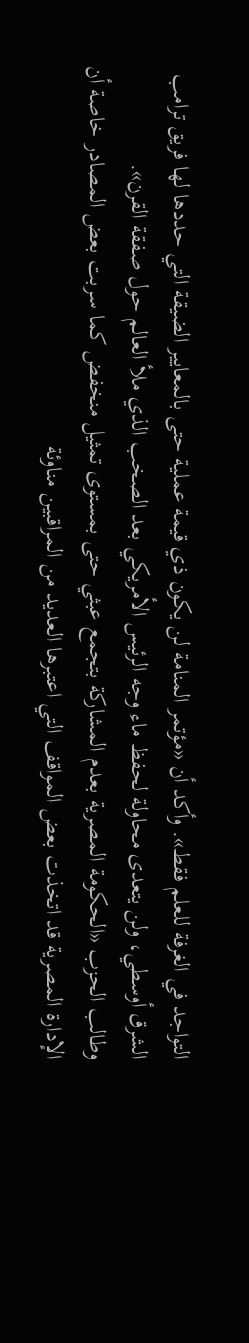التواجد في الغرفة للعلم فقط». وأكد أن «مؤتمر المنامة لن يكون ذي قيمة عملية حتى بالمعايير الضيقة التي حددها لها فريق ترامب الشرق أوسطي، ولن يتعدى محاولة لحفظ ماء وجه الرئيس الأمريكي بعد الصخب الذي ملأ العالم حول صفقة القرن».
وطالب الحزب «الحكومة المصرية بعدم المشاركة بتجمع عبثي حتى بمستوى تمثيل منخفض كما سربت بعض المصادر خاصة أن الإدارة المصرية قد اتخذت بعض المواقف التي اعتبرها العديد من المراقبين مناوئة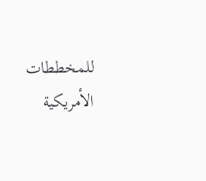للمخططات الأمريكية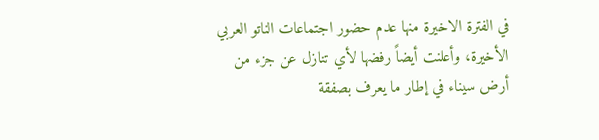في الفترة الاخيرة منها عدم حضور اجتماعات الناتو العربي الأخيرة، وأعلنت أيضاً رفضها لأي تنازل عن جزء من أرض سيناء في إطار ما يعرف بصفقة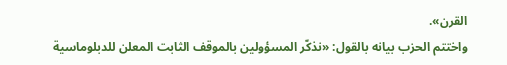القرن».
واختتم الحزب بيانه بالقول: «نذكّر المسؤولين بالموقف الثابت المعلن للدبلوماسية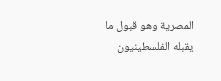المصرية وهو قبول ما يقبله الفلسطينيون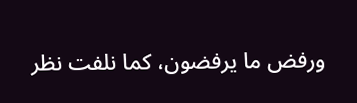ورفض ما يرفضون، كما نلفت نظر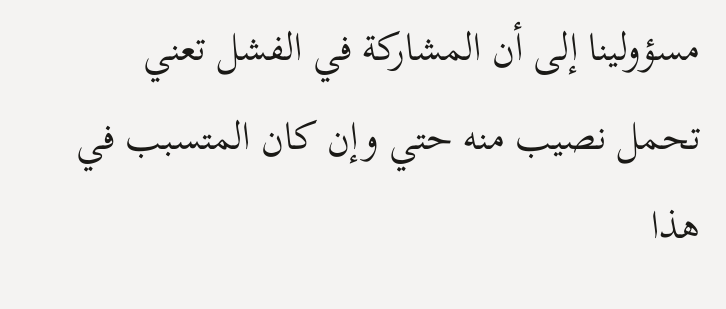مسؤولينا إلى أن المشاركة في الفشل تعني تحمل نصيب منه حتي وإن كان المتسبب في هذا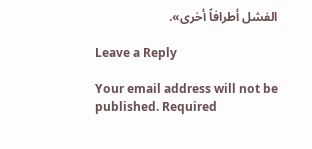الفشل أطرافاً أخرى».

Leave a Reply

Your email address will not be published. Required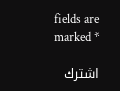fields are marked *

اشترك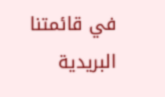في قائمتنا البريدية